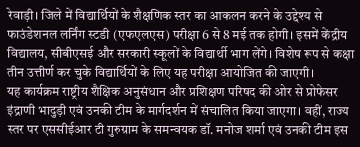रेवाड़ी। जिले में विद्यार्थियों के शैक्षणिक स्तर का आकलन करने के उद्देश्य से फाउंडेशनल लर्निंग स्टडी (एफएलएस) परीक्षा 6 से 8 मई तक होगी। इसमें केंद्रीय विद्यालय, सीबीएसई और सरकारी स्कूलों के विद्यार्थी भाग लेंगे। विशेष रूप से कक्षा तीन उत्तीर्ण कर चुके विद्यार्थियों के लिए यह परीक्षा आयोजित की जाएगी।
यह कार्यक्रम राष्ट्रीय शैक्षिक अनुसंधान और प्रशिक्षण परिषद की ओर से प्रोफेसर इंद्राणी भादुड़ी एवं उनकी टीम के मार्गदर्शन में संचालित किया जाएगा। वहीं, राज्य स्तर पर एससीईआर टी गुरुग्राम के समन्वयक डॉ. मनोज शर्मा एवं उनकी टीम इस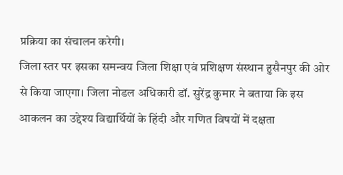प्रक्रिया का संचालन करेगी।
जिला स्तर पर इसका समन्वय जिला शिक्षा एवं प्रशिक्षण संस्थान हुसैनपुर की ओर से किया जाएगा। जिला नोडल अधिकारी डॉ. सुरेंद्र कुमार ने बताया कि इस आकलन का उद्देश्य विद्यार्थियों के हिंदी और गणित विषयों में दक्षता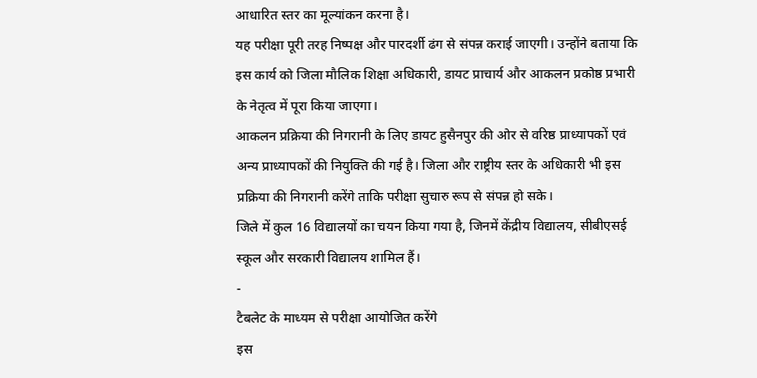आधारित स्तर का मूल्यांकन करना है।
यह परीक्षा पूरी तरह निष्पक्ष और पारदर्शी ढंग से संपन्न कराई जाएगी। उन्होंने बताया कि इस कार्य को जिला मौलिक शिक्षा अधिकारी, डायट प्राचार्य और आकलन प्रकोष्ठ प्रभारी के नेतृत्व में पूरा किया जाएगा।
आकलन प्रक्रिया की निगरानी के लिए डायट हुसैनपुर की ओर से वरिष्ठ प्राध्यापकों एवं अन्य प्राध्यापकों की नियुक्ति की गई है। जिला और राष्ट्रीय स्तर के अधिकारी भी इस प्रक्रिया की निगरानी करेंगे ताकि परीक्षा सुचारु रूप से संपन्न हो सके।
जिले में कुल 16 विद्यालयों का चयन किया गया है, जिनमें केंद्रीय विद्यालय, सीबीएसई स्कूल और सरकारी विद्यालय शामिल हैं।
-
टैबलेट के माध्यम से परीक्षा आयोजित करेंगे
इस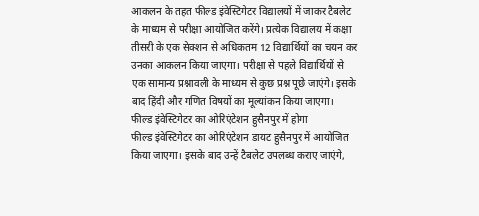आकलन के तहत फील्ड इंवेस्टिगेटर विद्यालयों में जाकर टैबलेट के माध्यम से परीक्षा आयोजित करेंगे। प्रत्येक विद्यालय में कक्षा तीसरी के एक सेक्शन से अधिकतम 12 विद्यार्थियों का चयन कर उनका आकलन किया जाएगा। परीक्षा से पहले विद्यार्थियों से एक सामान्य प्रश्नावली के माध्यम से कुछ प्रश्न पूछे जाएंगे। इसके बाद हिंदी और गणित विषयों का मूल्यांकन किया जाएगा।
फील्ड इंवेस्टिगेटर का ओरिएंटेशन हुसैनपुर में होगा
फील्ड इंवेस्टिगेटर का ओरिएंटेशन डायट हुसैनपुर में आयोजित किया जाएगा। इसके बाद उन्हें टैबलेट उपलब्ध कराए जाएंगे,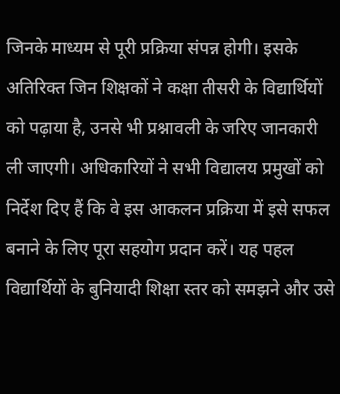जिनके माध्यम से पूरी प्रक्रिया संपन्न होगी। इसके अतिरिक्त जिन शिक्षकों ने कक्षा तीसरी के विद्यार्थियों को पढ़ाया है, उनसे भी प्रश्नावली के जरिए जानकारी ली जाएगी। अधिकारियों ने सभी विद्यालय प्रमुखों को निर्देश दिए हैं कि वे इस आकलन प्रक्रिया में इसे सफल बनाने के लिए पूरा सहयोग प्रदान करें। यह पहल विद्यार्थियों के बुनियादी शिक्षा स्तर को समझने और उसे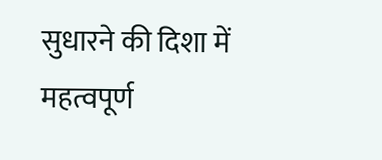सुधारने की दिशा में महत्वपूर्ण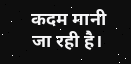कदम मानी जा रही है।